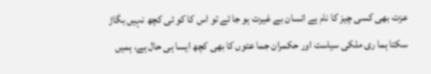عزت بھی کسی چیز کا نام ہے انسان بے غیرت ہو جا ئے تو اس کا کو ئی کچھ نہیں بگاڑ سکتا ہما ری ملکی سیاست اور حکمران جما عتوں کا بھی کچھ ایسا ہی حال ہے، ہمیں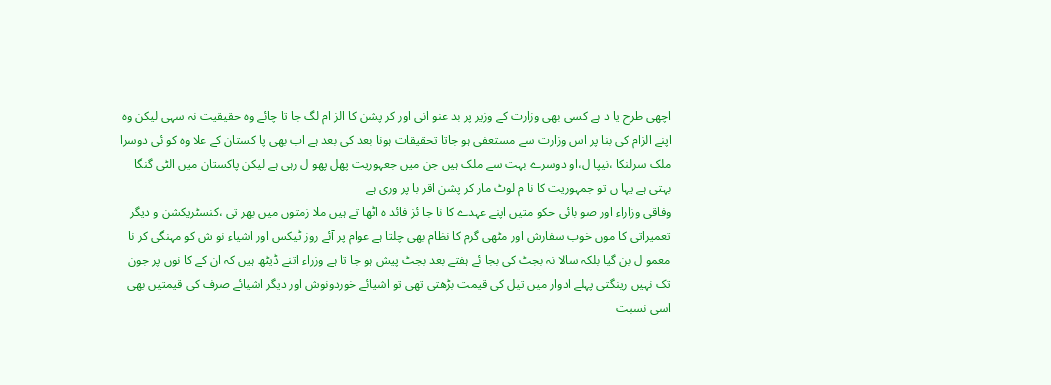اچھی طرح یا د ہے کسی بھی وزارت کے وزیر پر بد عنو انی اور کر پشن کا الز ام لگ جا تا چائے وہ حقیقیت نہ سہی لیکن وہ اپنے الزام کی بنا پر اس وزارت سے مستعفی ہو جاتا تحقیقات ہونا بعد کی بعد ہے اب بھی پا کستان کے علا وہ کو ئی دوسرا ملک سرلنکا ،نیپا ل،او دوسرے بہت سے ملک ہیں جن میں جعہوریت پھل پھو ل رہی ہے لیکن پاکستان میں الٹی گنگا بہتی ہے یہا ں تو جمہوریت کا نا م لوٹ مار کر پشن اقر با پر وری ہے
وفاقی وزاراء اور صو بائی حکو متیں اپنے عہدے کا نا جا ئز فائد ہ اٹھا تے ہیں ملا زمتوں میں بھر تی ،کنسٹریکشن و دیگر تعمیراتی کا موں خوب سفارش اور مٹھی گرم کا نظام بھی چلتا ہے عوام پر آئے روز ٹیکس اور اشیاء نو ش کو مہنگی کر نا معمو ل بن گیا بلکہ سالا نہ بجٹ کی بجا ئے ہفتے بعد بجٹ پیش ہو جا تا ہے وزراء اتنے ڈیٹھ ہیں کہ ان کے کا نوں پر جون تک نہیں رینگتی پہلے ادوار میں تیل کی قیمت بڑھتی تھی تو اشیائے خوردونوش اور دیگر اشیائے صرف کی قیمتیں بھی اسی نسبت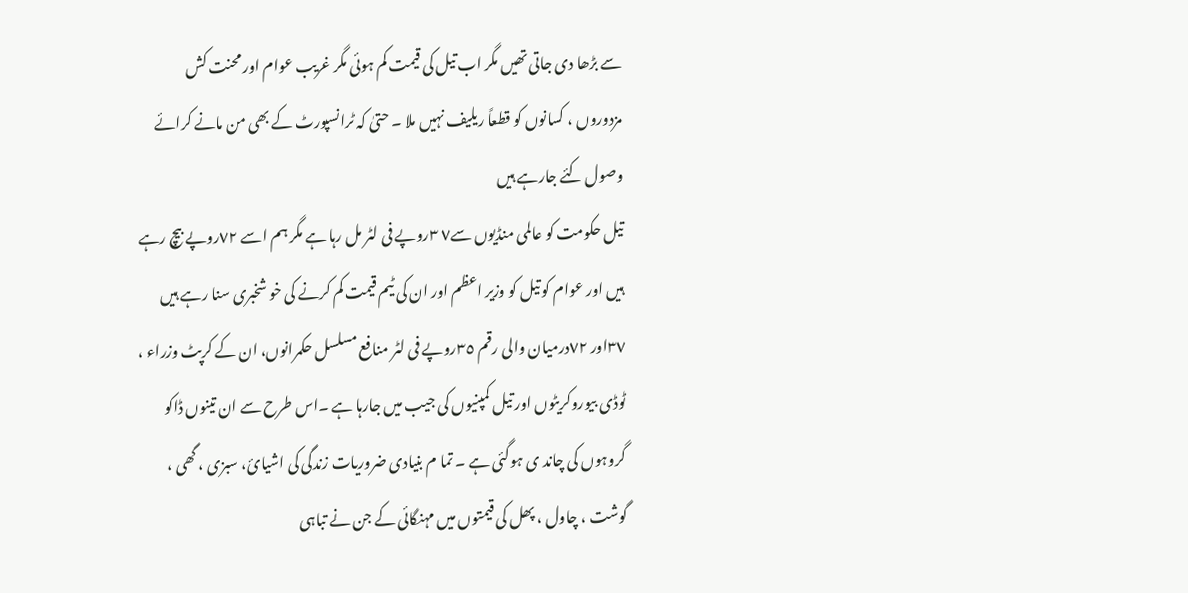سے بڑھا دی جاتی تھیں مگر اب تیل کی قیمت کم ہوئی مگر غریب عوام اور محنت کش مزدوروں ، کسانوں کو قطعاً ریلیف نہیں ملا ۔ حتیٰ کہ ٹرانسپورٹ کے بھی من مانے کرائے وصول کئے جارہے ہیں
تیل حکومت کو عالمی منڈیوں سے٧ ٣روپے فی لٹر مل رہا ہے مگر ہم اسے ٧٢روپے بیچ رہے ہیں اور عوام کو تیل کو وزیر اعظم اور ان کی ٹیم قیمت کم کرنے کی خو شخبری سنا رہے ہیں ٣٧اور ٧٢درمیان والی رقم ٣٥روپے فی لٹر منافع مسلسل حکمرانوں، ان کے کرپٹ وزراء ، ٹوڈی بیوروکریٹوں اور تیل کمپنیوں کی جیب میں جارہا ہے ۔اس طرح سے ان تینوں ڈاکو گروہوں کی چاند ی ہوگئی ہے ۔ تما م بنیادی ضروریات زندگی کی اشیائ، سبزی ، گھی ، گوشت ، چاول ، پھل کی قیمتوں میں مہنگائی کے جن نے تباہی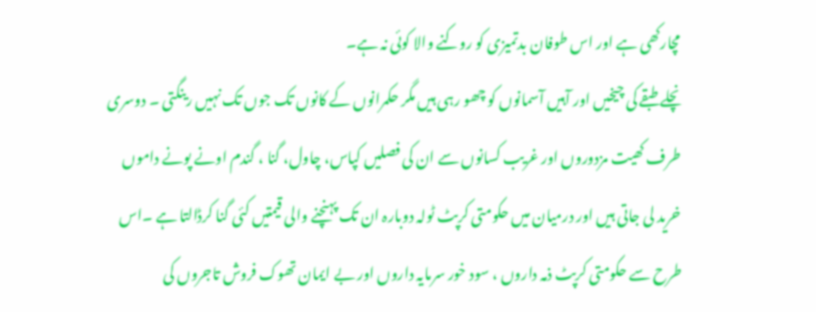مچارکھی ہے اور اس طوفان بدتمیزی کو روکنے والا کوئی نہ ہے۔
نچلے طبقے کی چیخیں اور آہیں آسمانوں کو چھو رہی ہیں مگر حکمرانوں کے کانوں تک جوں تک نہیں رینگتی ۔ دوسری طرف کھیت مزدوروں اور غریب کسانوں سے ان کی فصلیں کپاس، چاول، گنا ، گندم اونے پونے داموں خرید لی جاتی ہیں اور درمیان میں حکومتی کرپٹ ٹولہ دوبارہ ان تک پہنچنے والی قیمتیں کئی گنا کرڈالتا ہے ۔اس طرح سے حکومتی کرپٹ ذمہ داروں ، سود خور سرمایہ داروں اور بے ایمان تھوک فروش تاجروں کی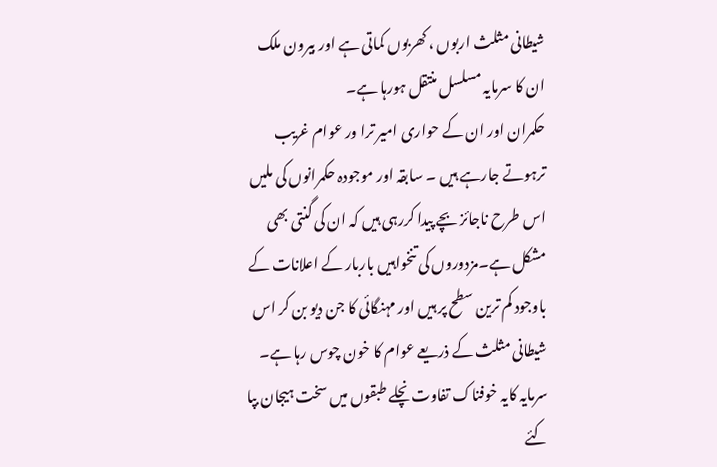شیطانی مثلث اربوں ، کھربوں کماتی ہے اور بیرون ملک ان کا سرمایہ مسلسل منتقل ہورہا ہے۔
حکمران اور ان کے حواری امیر ترا ور عوام غریب ترہوتے جارہے ہیں ۔ سابقہ اور موجودہ حکمرانوں کی ملیں اس طرح ناجائز بچے پیدا کررہی ہیں کہ ان کی گنتی بھی مشکل ہے۔مزدوروں کی تنخواہیں باربار کے اعلانات کے باوجود کم ترین سطح پر ہیں اور مہنگائی کا جن دیو بن کر اس شیطانی مثلث کے ذریعے عوام کا خون چوس رہا ہے۔ سرمایہ کایہ خوفناک تفاوت نچلے طبقوں میں سخت ہیجان بپا کئے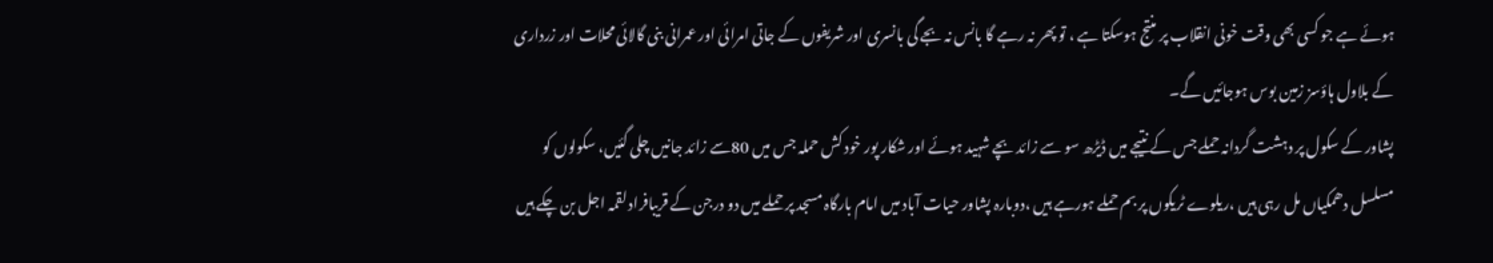ہوئے ہے جو کسی بھی وقت خونی انقلاب پر منتج ہوسکتا ہے ، تو پھر نہ رہے گا بانس نہ بجے گی بانسری اور شریفوں کے جاتی امرائی اور عمرانی بنی گالائی محلات اور زرداری کے بلاول ہاؤسز زمین بوس ہوجائیں گے۔
پشاور کے سکول پر دہشت گردانہ حملے جس کے نتیجے میں ڈیڑھ سو سے زائد بچے شہید ہوئے اور شکار پور خود کش حملہ جس میں 80سے زائد جانیں چلی گئیں، سکولوں کو مسلسل دھمکیاں مل رہی ہیں ،ریلوے ٹریکوں پر بم حملے ہورہے ہیں ،دوبارہ پشاور حیات آباد میں امام بارگاہ مسجد پر حملے میں دو درجن کے قریبافراد لقمہ اجل بن چکے ہیں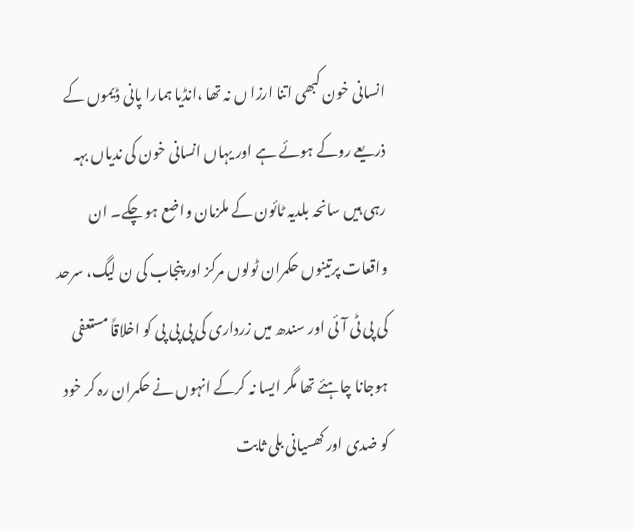انسانی خون کبھی اتنا ارزا ں نہ تھا ،انڈیا ہمارا پانی ڈیموں کے ذریعے روکے ہوئے ہے اور یہاں انسانی خون کی ندیاں بہہ رہی ہیں سانحہ بلدیہ ٹائون کے ملزمان واضع ہو چکے۔ ان واقعات پرتینوں حکمران ٹولوں مرکز اور پنجاب کی ن لیگ، سرحد کی پی ٹی آئی اور سندھ میں زرداری کی پی پی پی کو اخلاقاً مستعفی ہوجانا چاہئے تھا مگر ایسا نہ کرکے انہوں نے حکمران رہ کر خود کو ضدی اور کھسیانی بلی ثابت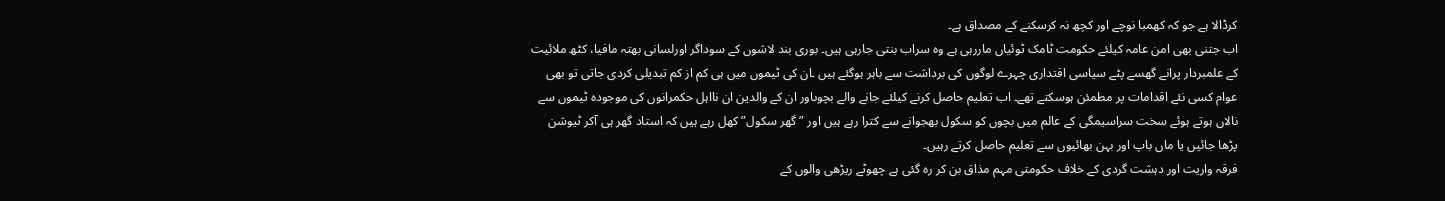کرڈالا ہے جو کہ کھمبا نوچے اور کچھ نہ کرسکنے کے مصداق ہے۔
اب جتنی بھی امن عامہ کیلئے حکومت ٹامک ٹوئیاں ماررہی ہے وہ سراب بنتی جارہی ہیں۔ بوری بند لاشوں کے سوداگر اورلسانی بھتہ مافیا، کٹھ ملائیت کے علمبردار پرانے گھسے پٹے سیاسی اقتداری چہرے لوگوں کی برداشت سے باہر ہوگئے ہیں ۔ان کی ٹیموں میں ہی کم از کم تبدیلی کردی جاتی تو بھی عوام کسی نئے اقدامات پر مطمئن ہوسکتے تھے۔ اب تعلیم حاصل کرنے کیلئے جانے والے بچوںاور ان کے والدین ان نااہل حکمرانوں کی موجودہ ٹیموں سے نالاں ہوتے ہوئے سخت سراسیمگی کے عالم میں بچوں کو سکول بھجوانے سے کترا رہے ہیں اور ”گھر سکول” کھل رہے ہیں کہ استاد گھر ہی آکر ٹیوشن پڑھا جائیں یا ماں باپ اور بہن بھائیوں سے تعلیم حاصل کرتے رہیں۔
فرقہ واریت اور دہشت گردی کے خلاف حکومتی مہم مذاق بن کر رہ گئی ہے چھوٹے ریڑھی والوں کے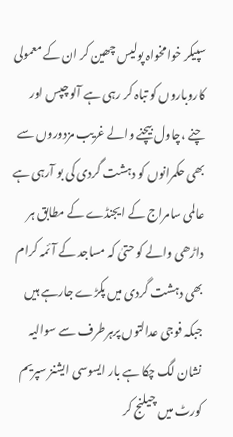سپیکر خوامخواہ پولیس چھین کر ان کے معمولی کاروباروں کو تباہ کر رہی ہے آلو چپس اور چنے ،چاول بیچنے والے غریب مزدوروں سے بھی حکمرانوں کو دہشت گردی کی بو آرہی ہے عالمی سامراج کے ایجنڈے کے مطابق ہر داڑھی والے کو حتیٰ کہ مساجد کے آئمہ کرام بھی دہشت گردی میں پکڑے جارہے ہیں جبکہ فوجی عدالتوں پرہرطرف سے سوالیہ نشان لگ چکا ہے بار ایسوسی ایشنز سپریم کورٹ میں چیلنج کر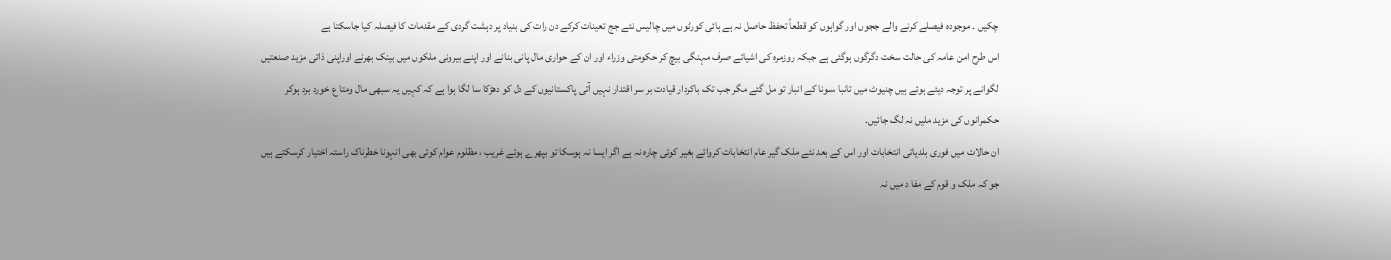چکیں ۔ موجودہ فیصلے کرنے والے ججوں اور گواہوں کو قطعاً تحفظ حاصل نہ ہے ہائی کورٹوں میں چالیس نئے جج تعینات کرکے دن رات کی بنیاد پر دہشت گردی کے مقدمات کا فیصلہ کیا جاسکتا ہے
اس طرح امن عامہ کی حالت سخت دگرگوں ہوگئی ہے جبکہ روزمرہ کی اشیائے صرف مہنگی بیچ کر حکومتی وزراء اور ان کے حواری مال پانی بنانے اور اپنے بیرونی ملکوں میں بینک بھرنے اوراپنی ذاتی مزید صنعتیں لگوانے پر توجہ دیئے ہوئے ہیں چنیوٹ میں تانبا ،سونا کے انبار تو مل گئے مگر جب تک باکردار قیادت بر سر اقتدار نہیں آتی پاکستانیوں کے دل کو دھڑکا سا لگا ہوا ہے کہ کہیں یہ سبھی مال ومتا ع خورد برد ہوکر حکمرانوں کی مزید ملیں نہ لگ جائیں۔
ان حالات میں فوری بلدیاتی انتخابات اور اس کے بعد نئے ملک گیر عام انتخابات کروائے بغیر کوئی چارہ نہ ہے اگر ایسا نہ ہوسکا تو بپھرے ہوئے غریب ، مظلوم عوام کوئی بھی انہونا خطرناک راستہ اختیار کرسکتے ہیں جو کہ ملک و قوم کے مفا د میں نہ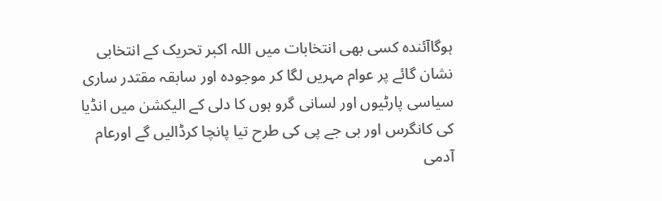ہوگاآئندہ کسی بھی انتخابات میں اللہ اکبر تحریک کے انتخابی نشان گائے پر عوام مہریں لگا کر موجودہ اور سابقہ مقتدر ساری سیاسی پارٹیوں اور لسانی گرو ہوں کا دلی کے الیکشن میں انڈیا کی کانگرس اور بی جے پی کی طرح تیا پانچا کرڈالیں گے اورعام آدمی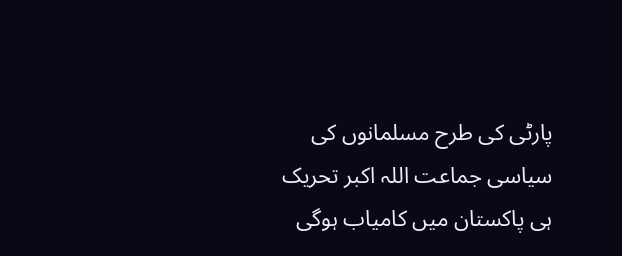پارٹی کی طرح مسلمانوں کی سیاسی جماعت اللہ اکبر تحریک ہی پاکستان میں کامیاب ہوگی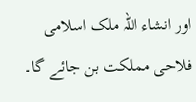اور انشاء اللہ ملک اسلامی فلاحی مملکت بن جائے گا۔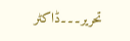تحریر۔۔۔ڈاکٹر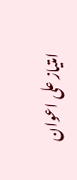امتیاز علی اعوان